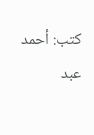كتب: أحمد عبد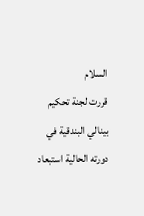السلام
قررت لجنة تحكيم بينالي البندقية في دورته الحالية استبعاد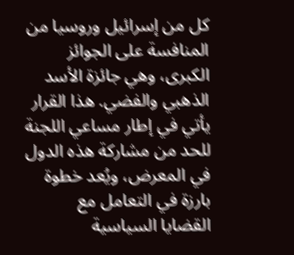كل من إسرائيل وروسيا من المنافسة على الجوائز الكبرى، وهي جائزة الأسد الذهبي والفضي. هذا القرار يأتي في إطار مساعي اللجنة للحد من مشاركة هذه الدول في المعرض، ويُعد خطوة بارزة في التعامل مع القضايا السياسية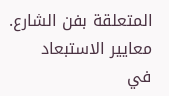المتعلقة بفن الشارع.
معايير الاستبعاد
في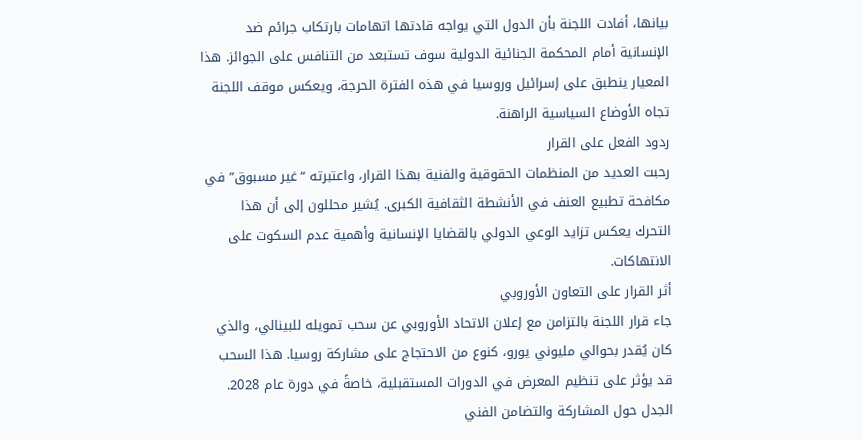بيانها، أفادت اللجنة بأن الدول التي يواجه قادتها اتهامات بارتكاب جرائم ضد الإنسانية أمام المحكمة الجنائية الدولية سوف تستبعد من التنافس على الجوائز. هذا المعيار ينطبق على إسرائيل وروسيا في هذه الفترة الحرجة، ويعكس موقف اللجنة تجاه الأوضاع السياسية الراهنة.
ردود الفعل على القرار
رحبت العديد من المنظمات الحقوقية والفنية بهذا القرار، واعتبرته “غير مسبوق” في مكافحة تطبيع العنف في الأنشطة الثقافية الكبرى. يُشير محللون إلى أن هذا التحرك يعكس تزايد الوعي الدولي بالقضايا الإنسانية وأهمية عدم السكوت على الانتهاكات.
أثر القرار على التعاون الأوروبي
جاء قرار اللجنة بالتزامن مع إعلان الاتحاد الأوروبي عن سحب تمويله للبينالي، والذي كان يُقدر بحوالي مليوني يورو، كنوع من الاحتجاج على مشاركة روسيا. هذا السحب قد يؤثر على تنظيم المعرض في الدورات المستقبلية، خاصةً في دورة عام 2028.
الجدل حول المشاركة والتضامن الفني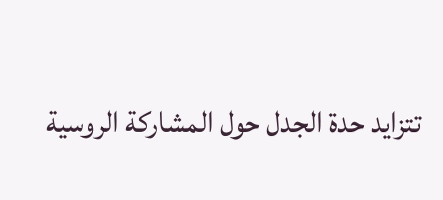تتزايد حدة الجدل حول المشاركة الروسية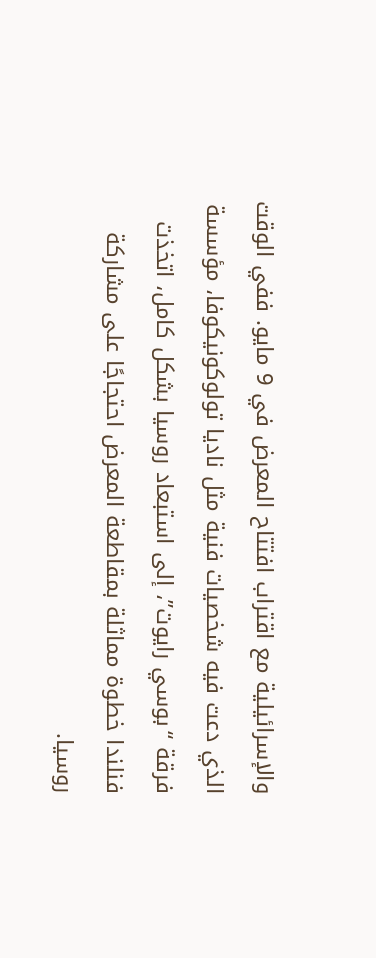والإسرائيلية مع اقتراب افتتاح المعرض في 9 مايو. ففي الوقت الذي دعت فيه شخصيات فنية مثل ناديا تولوكونيكوفا، مؤسسة فرقة “بوسي رايوت”، إلى استبعاد روسيا بشكل كامل، اتخذت فنلندا خطوة مماثلة بمقاطعة المعرض احتجاجًا على مشاركة روسيا.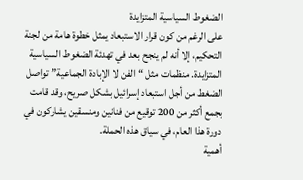الضغوط السياسية المتزايدة
على الرغم من كون قرار الاستبعاد يمثل خطوة هامة من لجنة التحكيم، إلا أنه لم ينجح بعد في تهدئة الضغوط السياسية المتزايدة. منظمات مثل “الفن لا الإبادة الجماعية” تواصل الضغط من أجل استبعاد إسرائيل بشكل صريح، وقد قامت بجمع أكثر من 200 توقيع من فنانين ومنسقين يشاركون في دورة هذا العام، في سياق هذه الحملة.
أهمية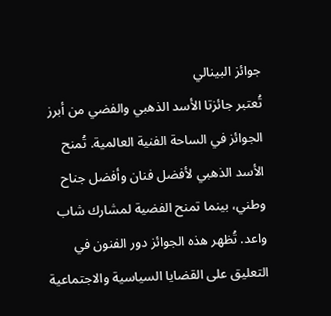جوائز البينالي
تُعتبر جائزتا الأسد الذهبي والفضي من أبرز الجوائز في الساحة الفنية العالمية. تُمنح الأسد الذهبي لأفضل فنان وأفضل جناح وطني، بينما تمنح الفضية لمشارك شاب واعد. تُظهر هذه الجوائز دور الفنون في التعليق على القضايا السياسية والاجتماعية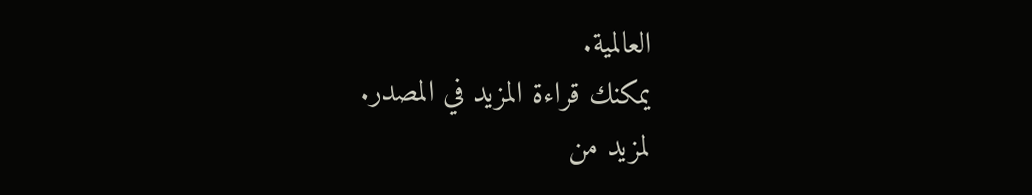العالمية.
يمكنك قراءة المزيد في المصدر.
لمزيد من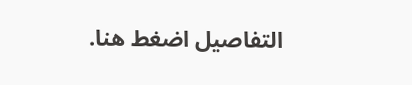التفاصيل اضغط هنا.